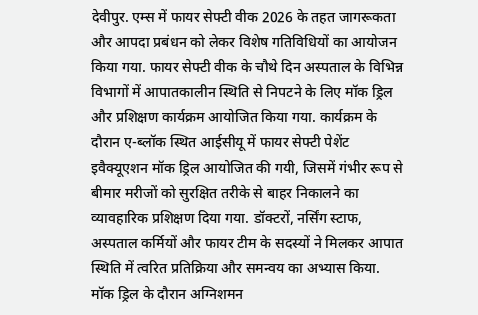देवीपुर. एम्स में फायर सेफ्टी वीक 2026 के तहत जागरूकता और आपदा प्रबंधन को लेकर विशेष गतिविधियों का आयोजन किया गया. फायर सेफ्टी वीक के चौथे दिन अस्पताल के विभिन्न विभागों में आपातकालीन स्थिति से निपटने के लिए मॉक ड्रिल और प्रशिक्षण कार्यक्रम आयोजित किया गया. कार्यक्रम के दौरान ए-ब्लॉक स्थित आईसीयू में फायर सेफ्टी पेशेंट इवैक्यूएशन मॉक ड्रिल आयोजित की गयी, जिसमें गंभीर रूप से बीमार मरीजों को सुरक्षित तरीके से बाहर निकालने का व्यावहारिक प्रशिक्षण दिया गया. डॉक्टरों, नर्सिंग स्टाफ, अस्पताल कर्मियों और फायर टीम के सदस्यों ने मिलकर आपात स्थिति में त्वरित प्रतिक्रिया और समन्वय का अभ्यास किया. मॉक ड्रिल के दौरान अग्निशमन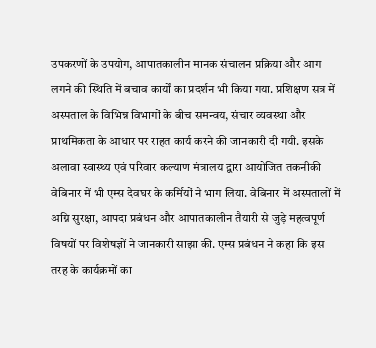उपकरणों के उपयोग, आपातकालीन मानक संचालन प्रक्रिया और आग लगने की स्थिति में बचाव कार्यों का प्रदर्शन भी किया गया. प्रशिक्षण सत्र में अस्पताल के विभिन्न विभागों के बीच समन्वय, संचार व्यवस्था और प्राथमिकता के आधार पर राहत कार्य करने की जानकारी दी गयी. इसके अलावा स्वास्थ्य एवं परिवार कल्याण मंत्रालय द्वारा आयोजित तकनीकी वेबिनार में भी एम्स देवघर के कर्मियों ने भाग लिया. वेबिनार में अस्पतालों में अग्नि सुरक्षा, आपदा प्रबंधन और आपातकालीन तैयारी से जुड़े महत्वपूर्ण विषयों पर विशेषज्ञों ने जानकारी साझा की. एम्स प्रबंधन ने कहा कि इस तरह के कार्यक्रमों का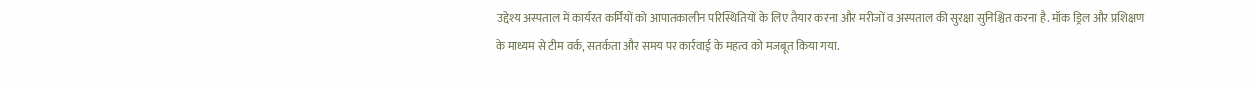उद्देश्य अस्पताल में कार्यरत कर्मियों को आपातकालीन परिस्थितियों के लिए तैयार करना और मरीजों व अस्पताल की सुरक्षा सुनिश्चित करना है. मॉक ड्रिल और प्रशिक्षण के माध्यम से टीम वर्क, सतर्कता और समय पर कार्रवाई के महत्व को मजबूत किया गया.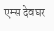एम्स देवघर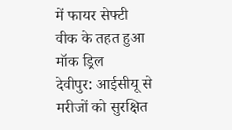में फायर सेफ्टी वीक के तहत हुआ मॉक ड्रिल
देवीपुर: आईसीयू से मरीजों को सुरक्षित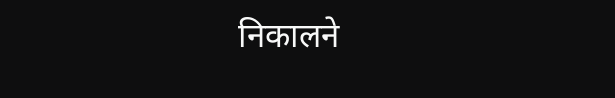निकालने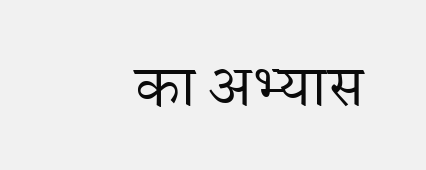का अभ्यास